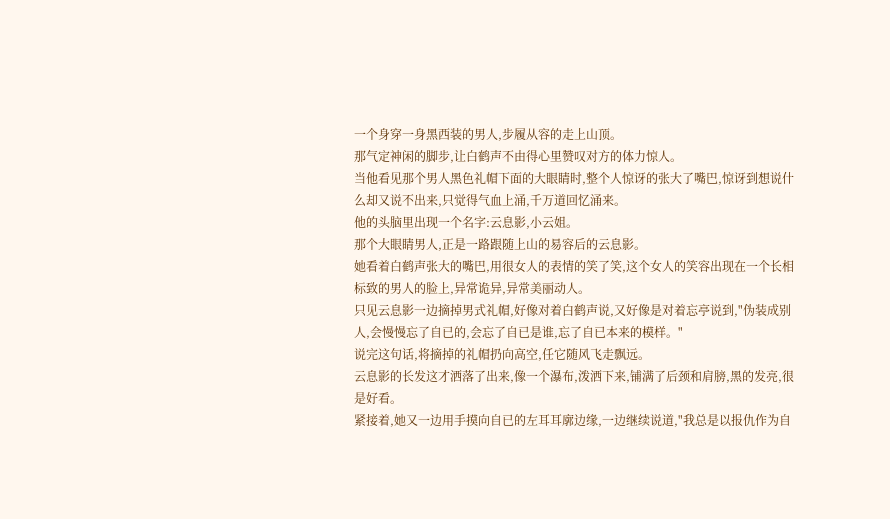一个身穿一身黑西装的男人,步履从容的走上山顶。
那气定神闲的脚步,让白鹤声不由得心里赞叹对方的体力惊人。
当他看见那个男人黑色礼帽下面的大眼睛时,整个人惊讶的张大了嘴巴,惊讶到想说什么却又说不出来,只觉得气血上涌,千万道回忆涌来。
他的头脑里出现一个名字:云息影,小云姐。
那个大眼睛男人,正是一路跟随上山的易容后的云息影。
她看着白鹤声张大的嘴巴,用很女人的表情的笑了笑,这个女人的笑容出现在一个长相标致的男人的脸上,异常诡异,异常美丽动人。
只见云息影一边摘掉男式礼帽,好像对着白鹤声说,又好像是对着忘亭说到,"伪装成别人,会慢慢忘了自已的,会忘了自已是谁,忘了自已本来的模样。"
说完这句话,将摘掉的礼帽扔向高空,任它随风飞走飘远。
云息影的长发这才洒落了出来,像一个瀑布,泼洒下来,铺满了后颈和肩膀,黑的发亮,很是好看。
紧接着,她又一边用手摸向自已的左耳耳廓边缘,一边继续说道,"我总是以报仇作为自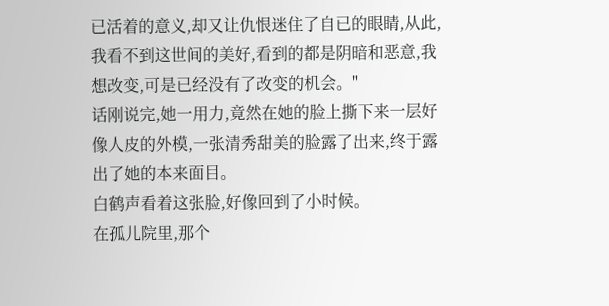已活着的意义,却又让仇恨迷住了自已的眼睛,从此,我看不到这世间的美好,看到的都是阴暗和恶意,我想改变,可是已经没有了改变的机会。"
话刚说完,她一用力,竟然在她的脸上撕下来一层好像人皮的外模,一张清秀甜美的脸露了出来,终于露出了她的本来面目。
白鹤声看着这张脸,好像回到了小时候。
在孤儿院里,那个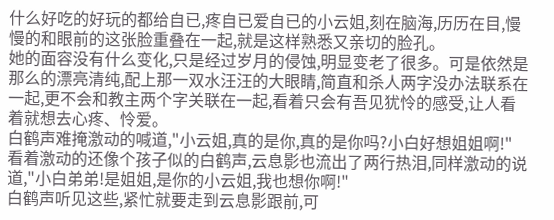什么好吃的好玩的都给自已,疼自已爱自已的小云姐,刻在脑海,历历在目,慢慢的和眼前的这张脸重叠在一起,就是这样熟悉又亲切的脸孔。
她的面容没有什么变化,只是经过岁月的侵蚀,明显变老了很多。可是依然是那么的漂亮清纯,配上那一双水汪汪的大眼睛,简直和杀人两字没办法联系在一起,更不会和教主两个字关联在一起,看着只会有吾见犹怜的感受,让人看着就想去心疼、怜爱。
白鹤声难掩激动的喊道,"小云姐,真的是你,真的是你吗?小白好想姐姐啊!"
看着激动的还像个孩子似的白鹤声,云息影也流出了两行热泪,同样激动的说道,"小白弟弟!是姐姐,是你的小云姐,我也想你啊!"
白鹤声听见这些,紧忙就要走到云息影跟前,可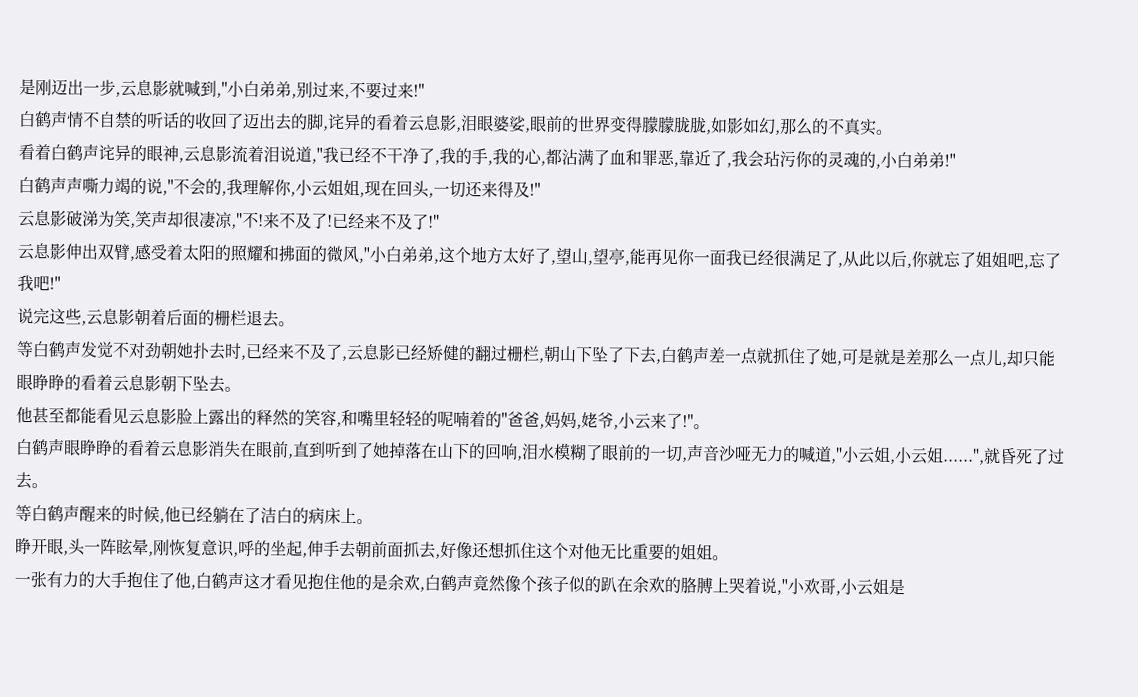是刚迈出一步,云息影就喊到,"小白弟弟,别过来,不要过来!"
白鹤声情不自禁的听话的收回了迈出去的脚,诧异的看着云息影,泪眼婆娑,眼前的世界变得朦朦胧胧,如影如幻,那么的不真实。
看着白鹤声诧异的眼神,云息影流着泪说道,"我已经不干净了,我的手,我的心,都沾满了血和罪恶,靠近了,我会玷污你的灵魂的,小白弟弟!"
白鹤声声嘶力竭的说,"不会的,我理解你,小云姐姐,现在回头,一切还来得及!"
云息影破涕为笑,笑声却很凄凉,"不!来不及了!已经来不及了!"
云息影伸出双臂,感受着太阳的照耀和拂面的微风,"小白弟弟,这个地方太好了,望山,望亭,能再见你一面我已经很满足了,从此以后,你就忘了姐姐吧,忘了我吧!"
说完这些,云息影朝着后面的栅栏退去。
等白鹤声发觉不对劲朝她扑去时,已经来不及了,云息影已经矫健的翻过栅栏,朝山下坠了下去,白鹤声差一点就抓住了她,可是就是差那么一点儿,却只能眼睁睁的看着云息影朝下坠去。
他甚至都能看见云息影脸上露出的释然的笑容,和嘴里轻轻的呢喃着的"爸爸,妈妈,姥爷,小云来了!"。
白鹤声眼睁睁的看着云息影消失在眼前,直到听到了她掉落在山下的回响,泪水模糊了眼前的一切,声音沙哑无力的喊道,"小云姐,小云姐......",就昏死了过去。
等白鹤声醒来的时候,他已经躺在了洁白的病床上。
睁开眼,头一阵眩晕,刚恢复意识,呼的坐起,伸手去朝前面抓去,好像还想抓住这个对他无比重要的姐姐。
一张有力的大手抱住了他,白鹤声这才看见抱住他的是余欢,白鹤声竟然像个孩子似的趴在余欢的胳膊上哭着说,"小欢哥,小云姐是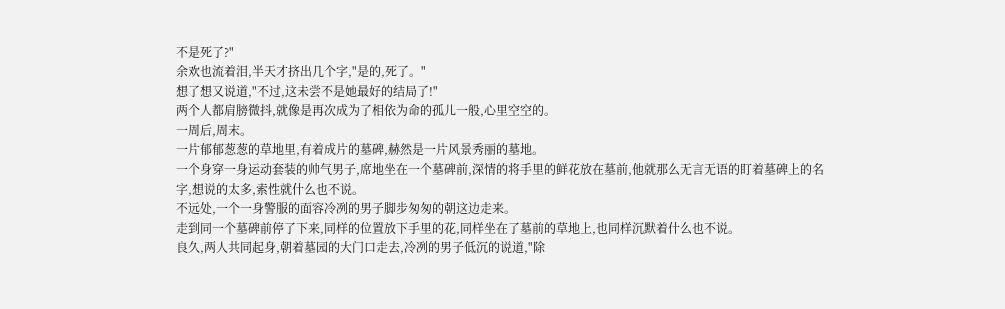不是死了?"
余欢也流着泪,半天才挤出几个字,"是的,死了。"
想了想又说道,"不过,这未尝不是她最好的结局了!"
两个人都肩膀微抖,就像是再次成为了相依为命的孤儿一般,心里空空的。
一周后,周末。
一片郁郁葱葱的草地里,有着成片的墓碑,赫然是一片风景秀丽的墓地。
一个身穿一身运动套装的帅气男子,席地坐在一个墓碑前,深情的将手里的鲜花放在墓前,他就那么无言无语的盯着墓碑上的名字,想说的太多,索性就什么也不说。
不远处,一个一身警服的面容冷冽的男子脚步匆匆的朝这边走来。
走到同一个墓碑前停了下来,同样的位置放下手里的花,同样坐在了墓前的草地上,也同样沉默着什么也不说。
良久,两人共同起身,朝着墓园的大门口走去,冷冽的男子低沉的说道,"除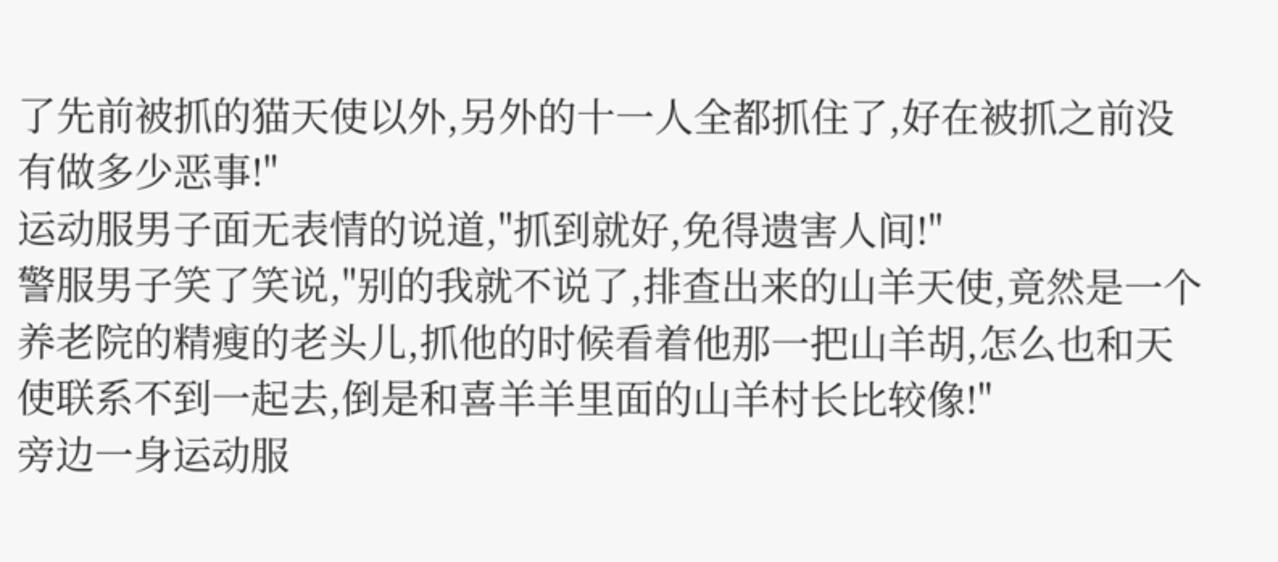了先前被抓的猫天使以外,另外的十一人全都抓住了,好在被抓之前没有做多少恶事!"
运动服男子面无表情的说道,"抓到就好,免得遗害人间!"
警服男子笑了笑说,"别的我就不说了,排查出来的山羊天使,竟然是一个养老院的精瘦的老头儿,抓他的时候看着他那一把山羊胡,怎么也和天使联系不到一起去,倒是和喜羊羊里面的山羊村长比较像!"
旁边一身运动服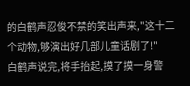的白鹤声忍俊不禁的笑出声来,"这十二个动物,够演出好几部儿童话剧了!"
白鹤声说完,将手抬起,摸了摸一身警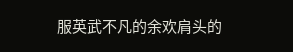服英武不凡的余欢肩头的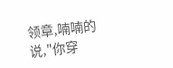领章,喃喃的说,"你穿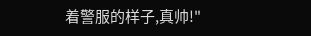着警服的样子,真帅!"